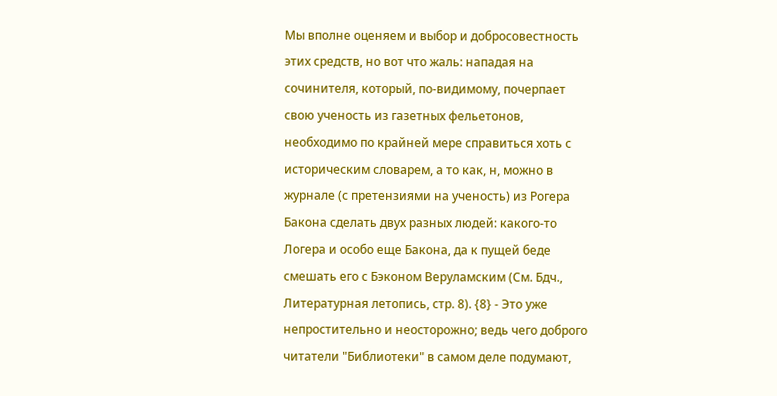Мы вполне оценяем и выбор и добросовестность этих средств, но вот что жаль: нападая на сочинителя, который, по-видимому, почерпает свою ученость из газетных фельетонов, необходимо по крайней мере справиться хоть с историческим словарем, а то как, н, можно в журнале (с претензиями на ученость) из Рогера Бакона сделать двух разных людей: какого-то Логера и особо еще Бакона, да к пущей беде смешать его с Бэконом Веруламским (См. Бдч., Литературная летопись, стр. 8). {8} - Это уже непростительно и неосторожно; ведь чего доброго читатели "Библиотеки" в самом деле подумают,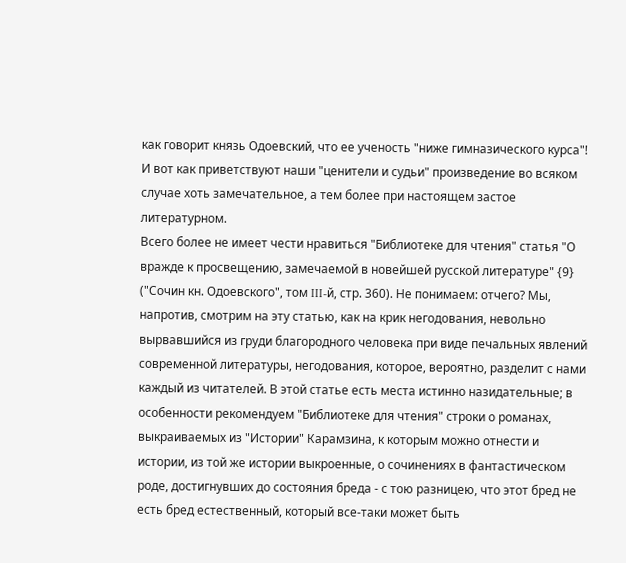как говорит князь Одоевский, что ее ученость "ниже гимназического курса"!
И вот как приветствуют наши "ценители и судьи" произведение во всяком случае хоть замечательное, а тем более при настоящем застое литературном.
Всего более не имеет чести нравиться "Библиотеке для чтения" статья "О вражде к просвещению, замечаемой в новейшей русской литературе" {9} ("Сочин кн. Одоевского", том III-й, стр. 360). Не понимаем: отчего? Мы, напротив, смотрим на эту статью, как на крик негодования, невольно вырвавшийся из груди благородного человека при виде печальных явлений современной литературы, негодования, которое, вероятно, разделит с нами каждый из читателей. В этой статье есть места истинно назидательные; в особенности рекомендуем "Библиотеке для чтения" строки о романах, выкраиваемых из "Истории" Карамзина, к которым можно отнести и истории, из той же истории выкроенные, о сочинениях в фантастическом роде, достигнувших до состояния бреда - с тою разницею, что этот бред не есть бред естественный, который все-таки может быть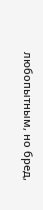любопытным, но бред,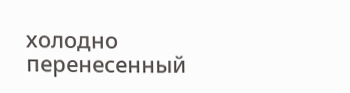холодно перенесенный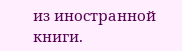из иностранной книги.